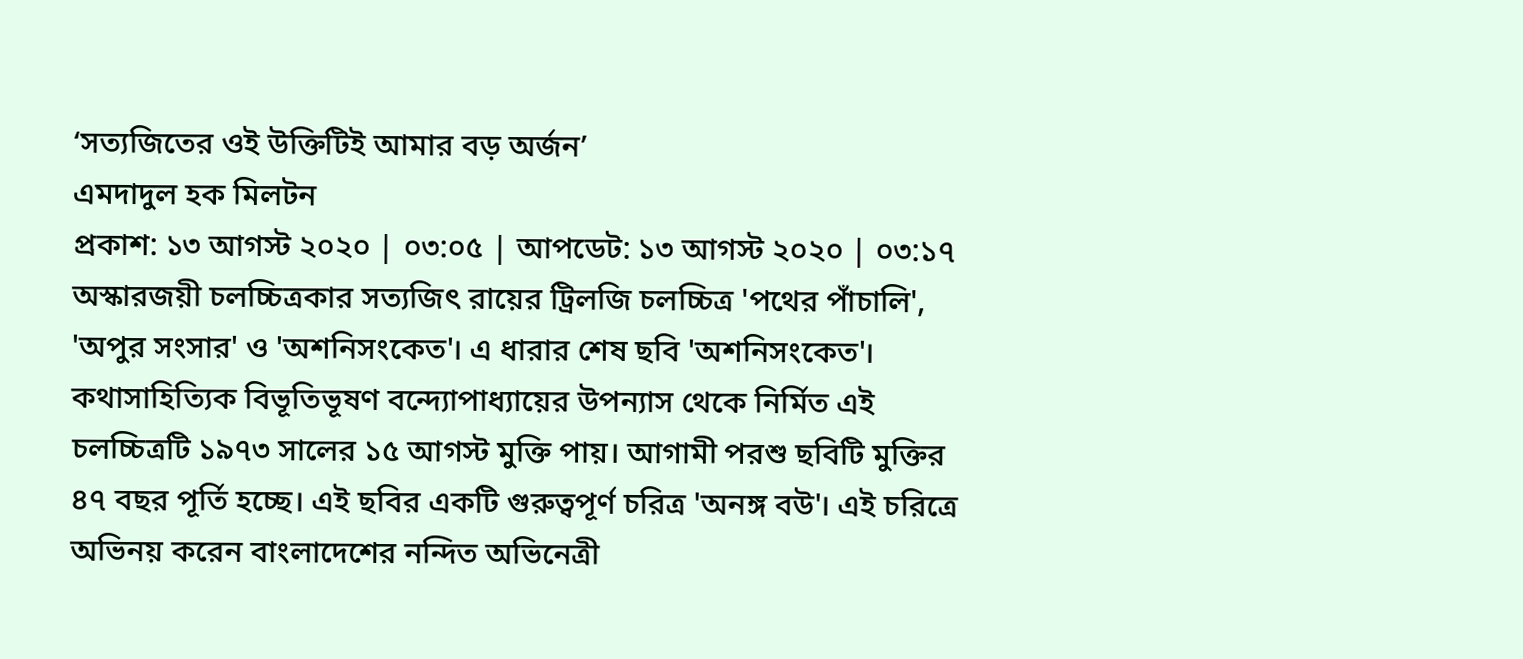‘সত্যজিতের ওই উক্তিটিই আমার বড় অর্জন’
এমদাদুল হক মিলটন
প্রকাশ: ১৩ আগস্ট ২০২০ | ০৩:০৫ | আপডেট: ১৩ আগস্ট ২০২০ | ০৩:১৭
অস্কারজয়ী চলচ্চিত্রকার সত্যজিৎ রায়ের ট্রিলজি চলচ্চিত্র 'পথের পাঁচালি', 'অপুর সংসার' ও 'অশনিসংকেত'। এ ধারার শেষ ছবি 'অশনিসংকেত'। কথাসাহিত্যিক বিভূতিভূষণ বন্দ্যোপাধ্যায়ের উপন্যাস থেকে নির্মিত এই চলচ্চিত্রটি ১৯৭৩ সালের ১৫ আগস্ট মুক্তি পায়। আগামী পরশু ছবিটি মুক্তির ৪৭ বছর পূর্তি হচ্ছে। এই ছবির একটি গুরুত্বপূর্ণ চরিত্র 'অনঙ্গ বউ'। এই চরিত্রে অভিনয় করেন বাংলাদেশের নন্দিত অভিনেত্রী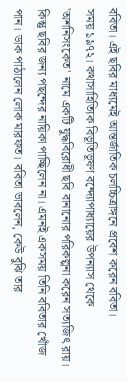ববিতা। এই ছবির মাধ্যমেই আন্তর্জাতিক চলচ্চিত্রাঙ্গনে প্রবেশ করেন ববিতা।
সময় ১৯৭২। কথাসাহিত্যিক বিভূতিভূষণ বন্দ্যোপাধ্যায়ের উপন্যাস থেকে 'অশনিসংকেত' নামে একটি যুদ্ধবিরোধী ছবি বানানোর পরিকল্পনা করেন সত্যজিৎ রায়। কিন্তু ছবির জন্য পছন্দের নায়িকা পাচ্ছিলেন না। এমনই একসময় তিনি ববিতার খোঁজ পান। ডাক পাঠালেন লোক মারফত। ববিতা ভাবলেন, কেউ বুঝি তার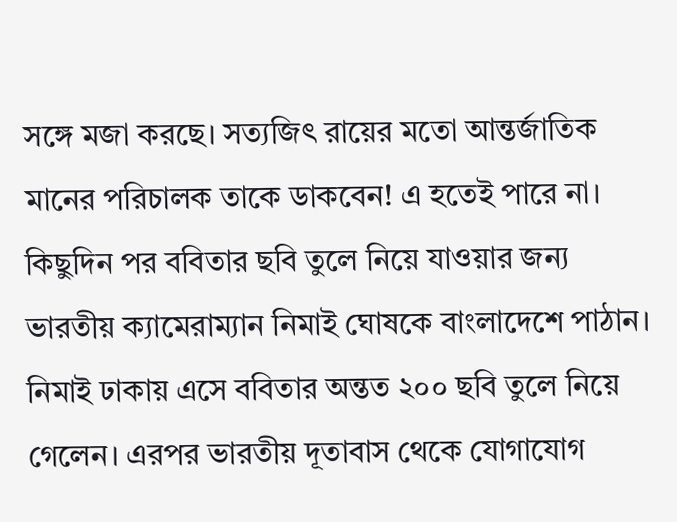সঙ্গে মজা করছে। সত্যজিৎ রায়ের মতো আন্তর্জাতিক মানের পরিচালক তাকে ডাকবেন! এ হতেই পারে না। কিছুদিন পর ববিতার ছবি তুলে নিয়ে যাওয়ার জন্য ভারতীয় ক্যামেরাম্যান নিমাই ঘোষকে বাংলাদেশে পাঠান। নিমাই ঢাকায় এসে ববিতার অন্তত ২০০ ছবি তুলে নিয়ে গেলেন। এরপর ভারতীয় দূতাবাস থেকে যোগাযোগ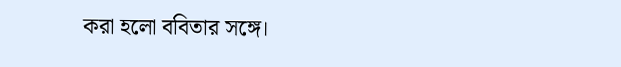করা হলো ববিতার সঙ্গে।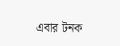এবার টনক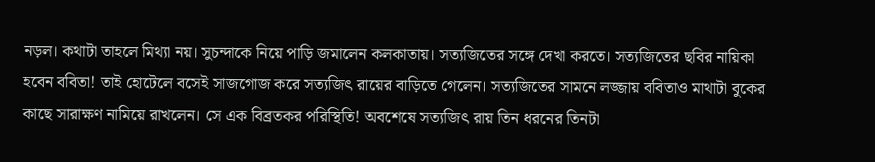নড়ল। কথাটা তাহলে মিথ্যা নয়। সুচন্দাকে নিয়ে পাড়ি জমালেন কলকাতায়। সত্যজিতের সঙ্গে দেখা করতে। সত্যজিতের ছবির নায়িকা হবেন ববিতা! তাই হোটেলে বসেই সাজগোজ করে সত্যজিৎ রায়ের বাড়িতে গেলেন। সত্যজিতের সামনে লজ্জায় ববিতাও মাথাটা বুকের কাছে সারাক্ষণ নামিয়ে রাখলেন। সে এক বিব্রতকর পরিস্থিতি! অবশেষে সত্যজিৎ রায় তিন ধরনের তিনটা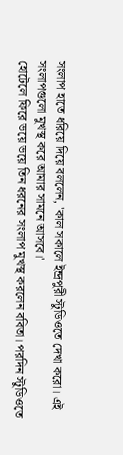সংলাপ হাতে ধরিয়ে দিয়ে বললেন, 'কাল সকালে ইন্দ্রপুরী স্টুডিওতে দেখা করো। এই সংলাপগুলো মুখস্থ করে আমার সামনে আসবে।'
হোটেলে ফিরে ভয়ে ভয়ে তিন ধরনের সংলাপ মুখস্থ করলেন ববিতা। পরদিন স্টুডিওতে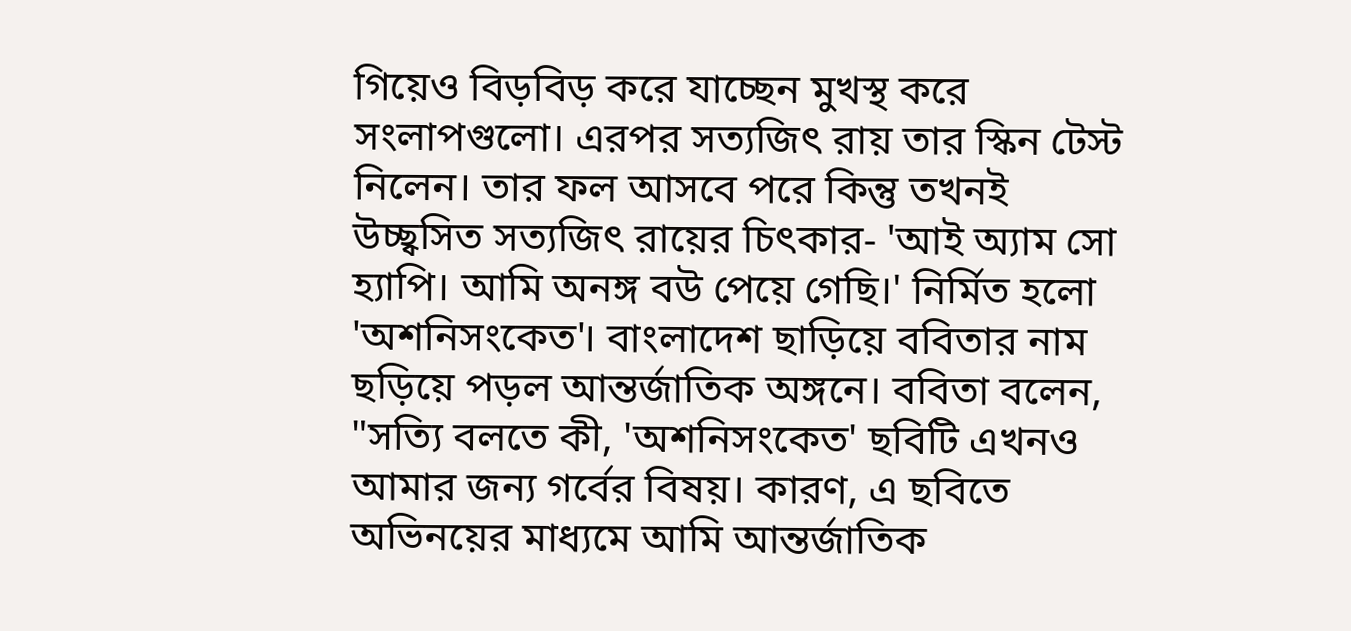গিয়েও বিড়বিড় করে যাচ্ছেন মুখস্থ করে সংলাপগুলো। এরপর সত্যজিৎ রায় তার স্কিন টেস্ট নিলেন। তার ফল আসবে পরে কিন্তু তখনই উচ্ছ্বসিত সত্যজিৎ রায়ের চিৎকার- 'আই অ্যাম সো হ্যাপি। আমি অনঙ্গ বউ পেয়ে গেছি।' নির্মিত হলো 'অশনিসংকেত'। বাংলাদেশ ছাড়িয়ে ববিতার নাম ছড়িয়ে পড়ল আন্তর্জাতিক অঙ্গনে। ববিতা বলেন, "সত্যি বলতে কী, 'অশনিসংকেত' ছবিটি এখনও আমার জন্য গর্বের বিষয়। কারণ, এ ছবিতে অভিনয়ের মাধ্যমে আমি আন্তর্জাতিক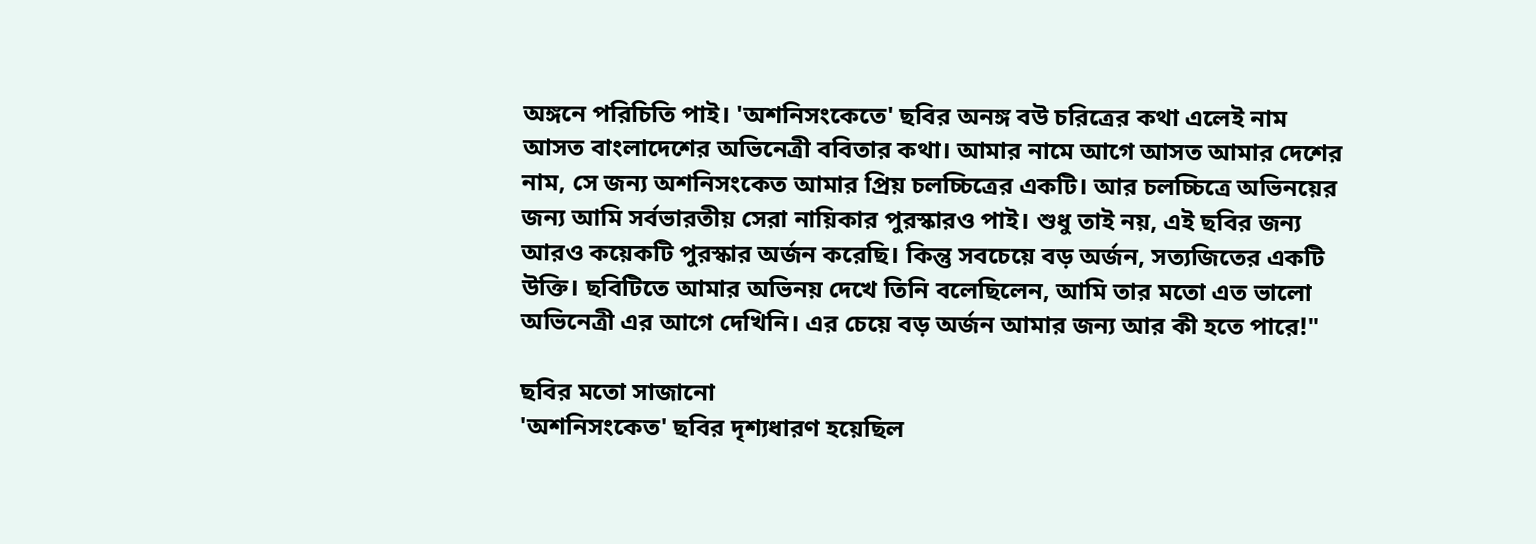অঙ্গনে পরিচিতি পাই। 'অশনিসংকেতে' ছবির অনঙ্গ বউ চরিত্রের কথা এলেই নাম আসত বাংলাদেশের অভিনেত্রী ববিতার কথা। আমার নামে আগে আসত আমার দেশের নাম, সে জন্য অশনিসংকেত আমার প্রিয় চলচ্চিত্রের একটি। আর চলচ্চিত্রে অভিনয়ের জন্য আমি সর্বভারতীয় সেরা নায়িকার পুরস্কারও পাই। শুধু তাই নয়, এই ছবির জন্য আরও কয়েকটি পুরস্কার অর্জন করেছি। কিন্তু সবচেয়ে বড় অর্জন, সত্যজিতের একটি উক্তি। ছবিটিতে আমার অভিনয় দেখে তিনি বলেছিলেন, আমি তার মতো এত ভালো অভিনেত্রী এর আগে দেখিনি। এর চেয়ে বড় অর্জন আমার জন্য আর কী হতে পারে!"

ছবির মতো সাজানো
'অশনিসংকেত' ছবির দৃশ্যধারণ হয়েছিল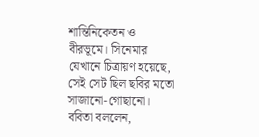শান্তিনিকেতন ও বীরভূমে। সিনেমার যেখানে চিত্রায়ণ হয়েছে, সেই সেট ছিল ছবির মতো সাজানো-গোছানো। ববিতা বললেন,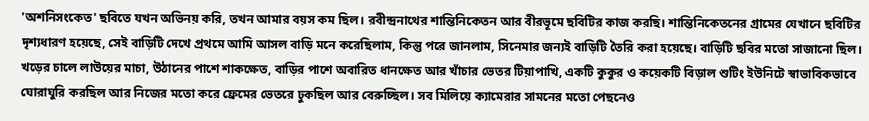'অশনিসংকেত' ছবিতে যখন অভিনয় করি, তখন আমার বয়স কম ছিল। রবীন্দ্রনাথের শান্তিনিকেতন আর বীরভূমে ছবিটির কাজ করছি। শান্তিনিকেতনের গ্রামের যেখানে ছবিটির দৃশ্যধারণ হয়েছে, সেই বাড়িটি দেখে প্রথমে আমি আসল বাড়ি মনে করেছিলাম, কিন্তু পরে জানলাম, সিনেমার জন্যই বাড়িটি তৈরি করা হয়েছে। বাড়িটি ছবির মতো সাজানো ছিল। খড়ের চালে লাউয়ের মাচা, উঠানের পাশে শাকক্ষেত, বাড়ির পাশে অবারিত ধানক্ষেত আর খাঁচার ভেতর টিয়াপাখি, একটি কুকুর ও কয়েকটি বিড়াল শুটিং ইউনিটে স্বাভাবিকভাবে ঘোরাঘুরি করছিল আর নিজের মতো করে ফ্রেমের ভেতরে ঢুকছিল আর বেরুচ্ছিল। সব মিলিয়ে ক্যামেরার সামনের মতো পেছনেও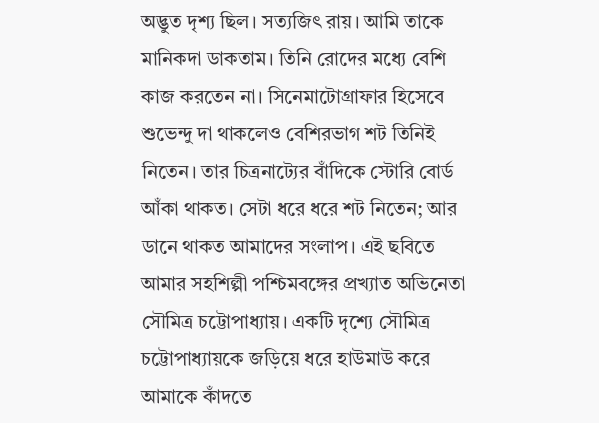অদ্ভুত দৃশ্য ছিল। সত্যজিৎ রায়। আমি তাকে মানিকদা ডাকতাম। তিনি রোদের মধ্যে বেশি কাজ করতেন না। সিনেমাটোগ্রাফার হিসেবে শুভেন্দু দা থাকলেও বেশিরভাগ শট তিনিই নিতেন। তার চিত্রনাট্যের বাঁদিকে স্টোরি বোর্ড আঁকা থাকত। সেটা ধরে ধরে শট নিতেন; আর ডানে থাকত আমাদের সংলাপ। এই ছবিতে আমার সহশিল্পী পশ্চিমবঙ্গের প্রখ্যাত অভিনেতা সৌমিত্র চট্টোপাধ্যায়। একটি দৃশ্যে সৌমিত্র চট্টোপাধ্যায়কে জড়িয়ে ধরে হাউমাউ করে আমাকে কাঁদতে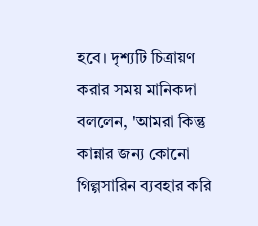হবে। দৃশ্যটি চিত্রায়ণ করার সময় মানিকদা বললেন, 'আমরা কিন্তু কান্নার জন্য কোনো গিল্গসারিন ব্যবহার করি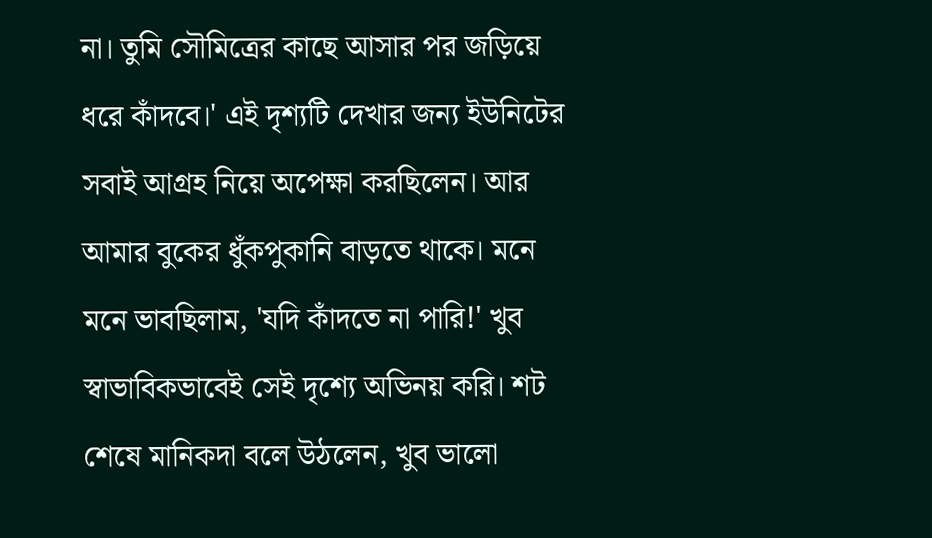না। তুমি সৌমিত্রের কাছে আসার পর জড়িয়ে ধরে কাঁদবে।' এই দৃশ্যটি দেখার জন্য ইউনিটের সবাই আগ্রহ নিয়ে অপেক্ষা করছিলেন। আর আমার বুকের ধুঁকপুকানি বাড়তে থাকে। মনে মনে ভাবছিলাম, 'যদি কাঁদতে না পারি!' খুব স্বাভাবিকভাবেই সেই দৃশ্যে অভিনয় করি। শট শেষে মানিকদা বলে উঠলেন, খুব ভালো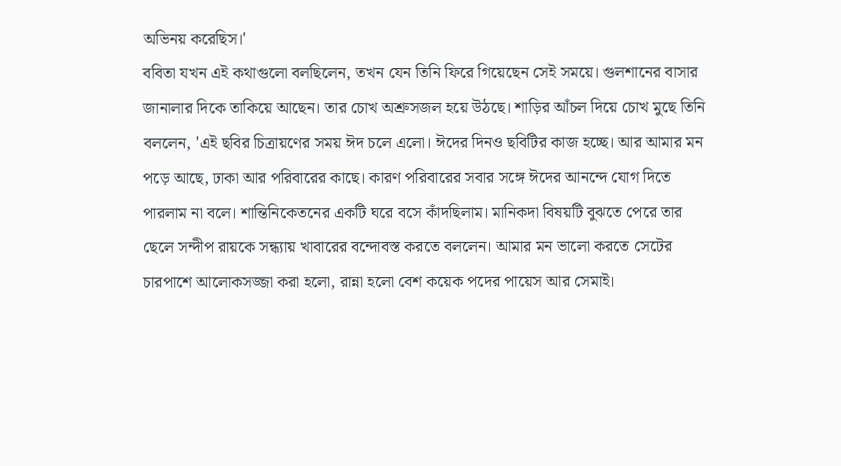অভিনয় করেছিস।'
ববিতা যখন এই কথাগুলো বলছিলেন, তখন যেন তিনি ফিরে গিয়েছেন সেই সময়ে। গুলশানের বাসার জানালার দিকে তাকিয়ে আছেন। তার চোখ অশ্রুসজল হয়ে উঠছে। শাড়ির আঁচল দিয়ে চোখ মুছে তিনি বললেন, 'এই ছবির চিত্রায়ণের সময় ঈদ চলে এলো। ঈদের দিনও ছবিটির কাজ হচ্ছে। আর আমার মন পড়ে আছে, ঢাকা আর পরিবারের কাছে। কারণ পরিবারের সবার সঙ্গে ঈদের আনন্দে যোগ দিতে পারলাম না বলে। শান্তিনিকেতনের একটি ঘরে বসে কাঁদছিলাম। মানিকদা বিষয়টি বুঝতে পেরে তার ছেলে সন্দীপ রায়কে সন্ধ্যায় খাবারের বন্দোবস্ত করতে বললেন। আমার মন ভালো করতে সেটের চারপাশে আলোকসজ্জা করা হলো, রান্না হলো বেশ কয়েক পদের পায়েস আর সেমাই।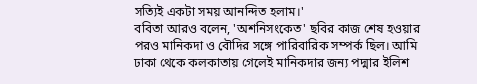সত্যিই একটা সময় আনন্দিত হলাম।'
ববিতা আরও বলেন, 'অশনিসংকেত' ছবির কাজ শেষ হওয়ার পরও মানিকদা ও বৌদির সঙ্গে পারিবারিক সম্পর্ক ছিল। আমি ঢাকা থেকে কলকাতায় গেলেই মানিকদার জন্য পদ্মার ইলিশ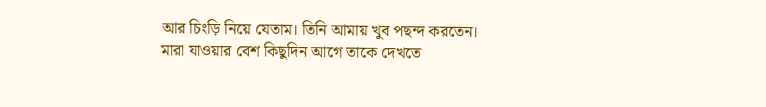আর চিংড়ি নিয়ে যেতাম। তিনি আমায় খুব পছন্দ করতেন। মারা যাওয়ার বেশ কিছুদিন আগে তাকে দেখতে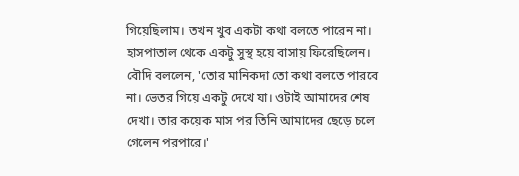গিয়েছিলাম। তখন খুব একটা কথা বলতে পারেন না। হাসপাতাল থেকে একটু সুস্থ হয়ে বাসায় ফিরেছিলেন। বৌদি বললেন, 'তোর মানিকদা তো কথা বলতে পারবে না। ভেতর গিয়ে একটু দেখে যা। ওটাই আমাদের শেষ দেখা। তার কয়েক মাস পর তিনি আমাদের ছেড়ে চলে গেলেন পরপারে।'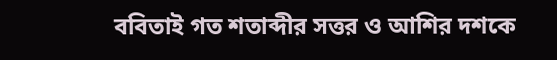ববিতাই গত শতাব্দীর সত্তর ও আশির দশকে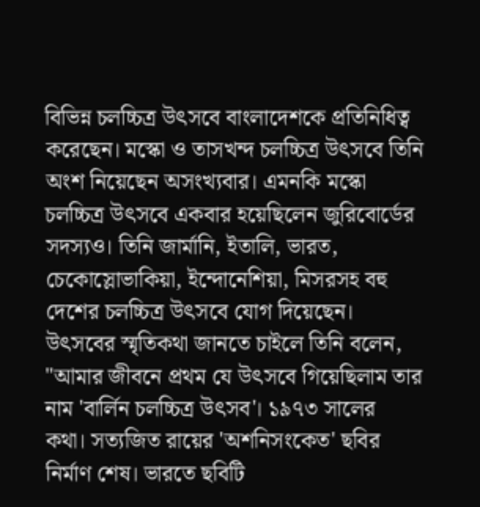বিভিন্ন চলচ্চিত্র উৎসবে বাংলাদেশকে প্রতিনিধিত্ব করেছেন। মস্কো ও তাসখন্দ চলচ্চিত্র উৎসবে তিনি অংশ নিয়েছেন অসংখ্যবার। এমনকি মস্কো চলচ্চিত্র উৎসবে একবার হয়েছিলেন জুরিবোর্ডের সদস্যও। তিনি জার্মানি, ইতালি, ভারত, চেকোস্লোভাকিয়া, ইন্দোনেশিয়া, মিসরসহ বহু দেশের চলচ্চিত্র উৎসবে যোগ দিয়েছেন। উৎসবের স্মৃতিকথা জানতে চাইলে তিনি বলেন, "আমার জীবনে প্রথম যে উৎসবে গিয়েছিলাম তার নাম 'বার্লিন চলচ্চিত্র উৎসব'। ১৯৭৩ সালের কথা। সত্যজিত রায়ের 'অশনিসংকেত' ছবির নির্মাণ শেষ। ভারতে ছবিটি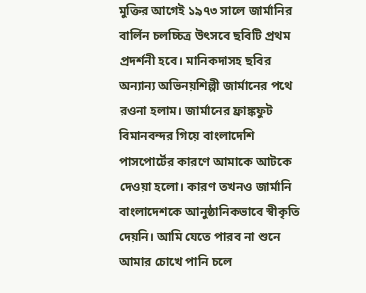মুক্তির আগেই ১৯৭৩ সালে জার্মানির বার্লিন চলচ্চিত্র উৎসবে ছবিটি প্রথম প্রদর্শনী হবে। মানিকদাসহ ছবির অন্যান্য অভিনয়শিল্পী জার্মানের পথে রওনা হলাম। জার্মানের ফ্রাঙ্কফুট বিমানবন্দর গিয়ে বাংলাদেশি পাসপোর্টের কারণে আমাকে আটকে দেওয়া হলো। কারণ তখনও জার্মানি বাংলাদেশকে আনুষ্ঠানিকভাবে স্বীকৃতি দেয়নি। আমি যেতে পারব না শুনে আমার চোখে পানি চলে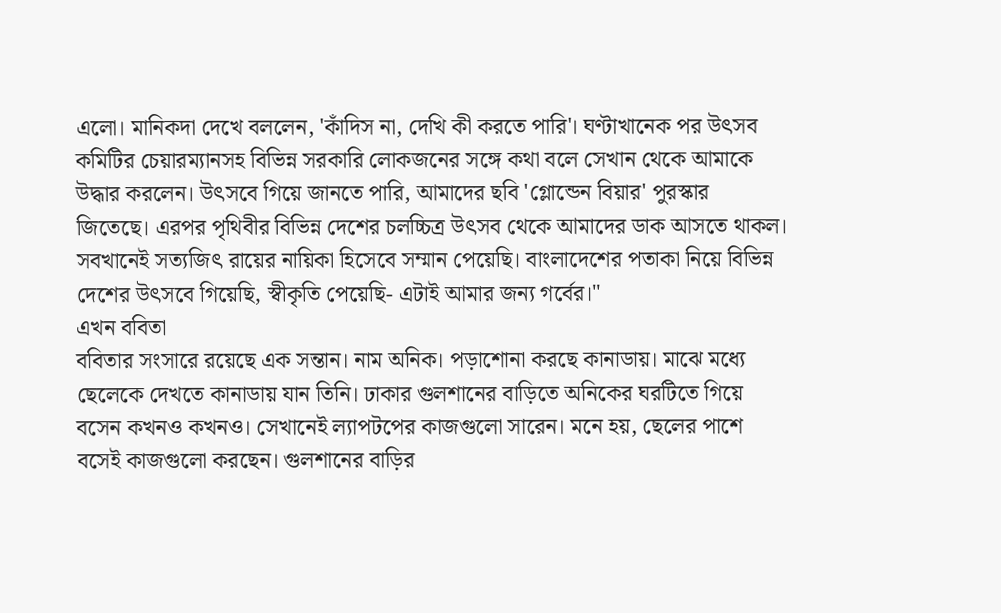এলো। মানিকদা দেখে বললেন, 'কাঁদিস না, দেখি কী করতে পারি'। ঘণ্টাখানেক পর উৎসব কমিটির চেয়ারম্যানসহ বিভিন্ন সরকারি লোকজনের সঙ্গে কথা বলে সেখান থেকে আমাকে উদ্ধার করলেন। উৎসবে গিয়ে জানতে পারি, আমাদের ছবি 'গ্লোন্ডেন বিয়ার' পুরস্কার জিতেছে। এরপর পৃথিবীর বিভিন্ন দেশের চলচ্চিত্র উৎসব থেকে আমাদের ডাক আসতে থাকল। সবখানেই সত্যজিৎ রায়ের নায়িকা হিসেবে সম্মান পেয়েছি। বাংলাদেশের পতাকা নিয়ে বিভিন্ন দেশের উৎসবে গিয়েছি, স্বীকৃতি পেয়েছি- এটাই আমার জন্য গর্বের।"
এখন ববিতা
ববিতার সংসারে রয়েছে এক সন্তান। নাম অনিক। পড়াশোনা করছে কানাডায়। মাঝে মধ্যে ছেলেকে দেখতে কানাডায় যান তিনি। ঢাকার গুলশানের বাড়িতে অনিকের ঘরটিতে গিয়ে বসেন কখনও কখনও। সেখানেই ল্যাপটপের কাজগুলো সারেন। মনে হয়, ছেলের পাশে বসেই কাজগুলো করছেন। গুলশানের বাড়ির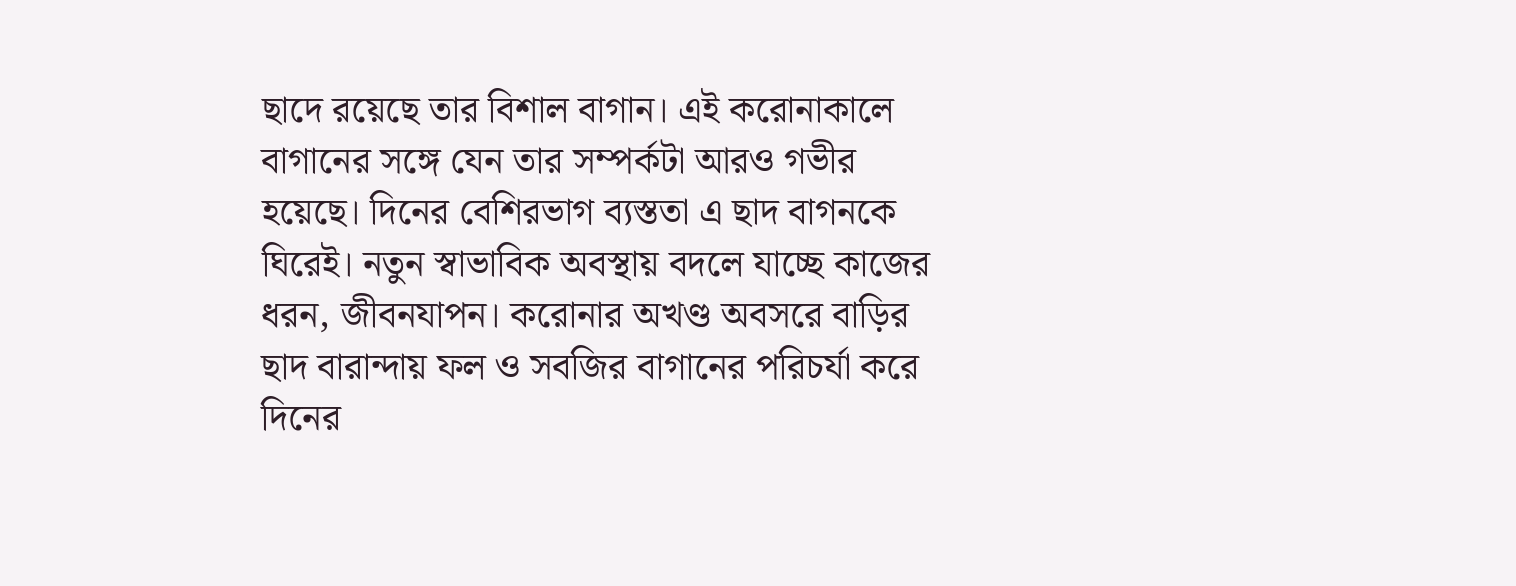ছাদে রয়েছে তার বিশাল বাগান। এই করোনাকালে বাগানের সঙ্গে যেন তার সম্পর্কটা আরও গভীর হয়েছে। দিনের বেশিরভাগ ব্যস্ততা এ ছাদ বাগনকে ঘিরেই। নতুন স্বাভাবিক অবস্থায় বদলে যাচ্ছে কাজের ধরন, জীবনযাপন। করোনার অখণ্ড অবসরে বাড়ির ছাদ বারান্দায় ফল ও সবজির বাগানের পরিচর্যা করে দিনের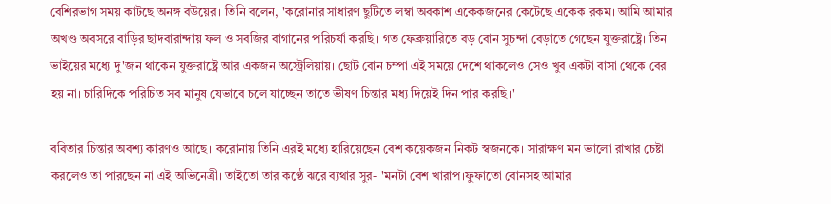বেশিরভাগ সময় কাটছে অনঙ্গ বউয়ের। তিনি বলেন, 'করোনার সাধারণ ছুটিতে লম্বা অবকাশ একেকজনের কেটেছে একেক রকম। আমি আমার অখণ্ড অবসরে বাড়ির ছাদবারান্দায় ফল ও সবজির বাগানের পরিচর্যা করছি। গত ফেব্রুয়ারিতে বড় বোন সুচন্দা বেড়াতে গেছেন যুক্তরাষ্ট্রে। তিন ভাইয়ের মধ্যে দু'জন থাকেন যুক্তরাষ্ট্রে আর একজন অস্ট্রেলিয়ায়। ছোট বোন চম্পা এই সময়ে দেশে থাকলেও সেও খুব একটা বাসা থেকে বের হয় না। চারিদিকে পরিচিত সব মানুষ যেভাবে চলে যাচ্ছেন তাতে ভীষণ চিন্তার মধ্য দিয়েই দিন পার করছি।'

ববিতার চিন্তার অবশ্য কারণও আছে। করোনায় তিনি এরই মধ্যে হারিয়েছেন বেশ কয়েকজন নিকট স্বজনকে। সারাক্ষণ মন ভালো রাখার চেষ্টা করলেও তা পারছেন না এই অভিনেত্রী। তাইতো তার কণ্ঠে ঝরে ব্যথার সুর- 'মনটা বেশ খারাপ।ফুফাতো বোনসহ আমার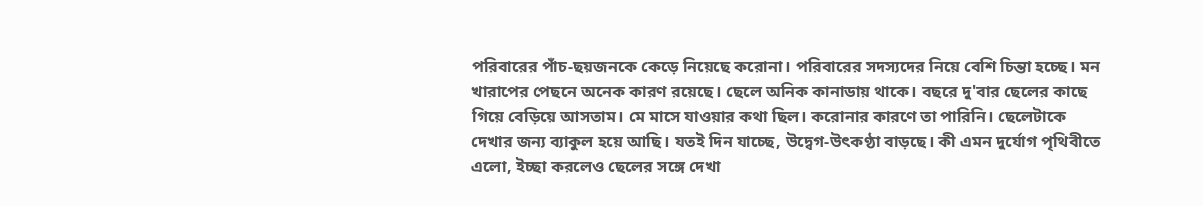পরিবারের পাঁচ-ছয়জনকে কেড়ে নিয়েছে করোনা। পরিবারের সদস্যদের নিয়ে বেশি চিন্তা হচ্ছে। মন খারাপের পেছনে অনেক কারণ রয়েছে। ছেলে অনিক কানাডায় থাকে। বছরে দু'বার ছেলের কাছে গিয়ে বেড়িয়ে আসতাম। মে মাসে যাওয়ার কথা ছিল। করোনার কারণে তা পারিনি। ছেলেটাকে দেখার জন্য ব্যাকুল হয়ে আছি। যতই দিন যাচ্ছে, উদ্বেগ-উৎকণ্ঠা বাড়ছে। কী এমন দুর্যোগ পৃথিবীতে এলো, ইচ্ছা করলেও ছেলের সঙ্গে দেখা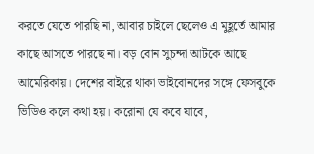করতে যেতে পারছি না, আবার চাইলে ছেলেও এ মুহূর্তে আমার কাছে আসতে পারছে না। বড় বোন সুচন্দা আটকে আছে আমেরিকায়। দেশের বাইরে থাকা ভাইবোনদের সঙ্গে ফেসবুকে ভিডিও কলে কথা হয়। করোনা যে কবে যাবে,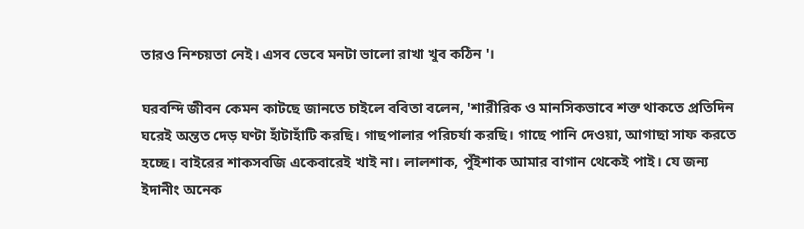তারও নিশ্চয়তা নেই। এসব ভেবে মনটা ভালো রাখা খুব কঠিন '।

ঘরবন্দি জীবন কেমন কাটছে জানতে চাইলে ববিতা বলেন, 'শারীরিক ও মানসিকভাবে শক্ত থাকতে প্রতিদিন ঘরেই অন্তত দেড় ঘণ্টা হাঁটাহাঁটি করছি। গাছপালার পরিচর্যা করছি। গাছে পানি দেওয়া, আগাছা সাফ করতে হচ্ছে। বাইরের শাকসবজি একেবারেই খাই না। লালশাক, পুঁইশাক আমার বাগান থেকেই পাই। যে জন্য ইদানীং অনেক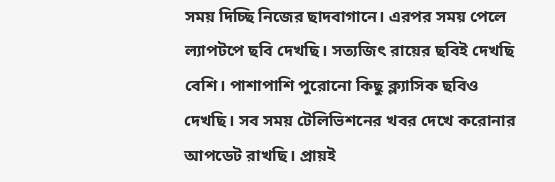সময় দিচ্ছি নিজের ছাদবাগানে। এরপর সময় পেলে ল্যাপটপে ছবি দেখছি। সত্যজিৎ রায়ের ছবিই দেখছি বেশি। পাশাপাশি পুরোনো কিছু ক্ল্যাসিক ছবিও দেখছি। সব সময় টেলিভিশনের খবর দেখে করোনার আপডেট রাখছি। প্রায়ই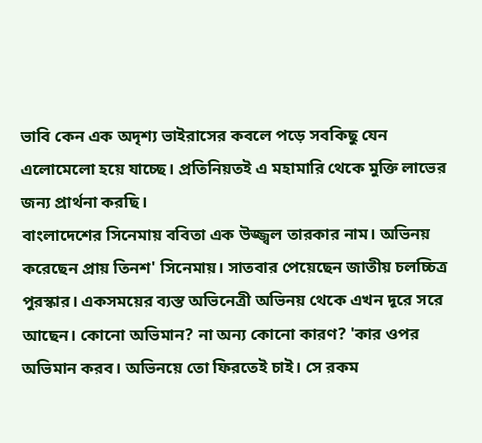ভাবি কেন এক অদৃশ্য ভাইরাসের কবলে পড়ে সবকিছু যেন এলোমেলো হয়ে যাচ্ছে। প্রতিনিয়তই এ মহামারি থেকে মুক্তি লাভের জন্য প্রার্থনা করছি।
বাংলাদেশের সিনেমায় ববিতা এক উজ্জ্বল তারকার নাম। অভিনয় করেছেন প্রায় তিনশ' সিনেমায়। সাতবার পেয়েছেন জাতীয় চলচ্চিত্র পুরস্কার। একসময়ের ব্যস্ত অভিনেত্রী অভিনয় থেকে এখন দূরে সরে আছেন। কোনো অভিমান? না অন্য কোনো কারণ? 'কার ওপর অভিমান করব। অভিনয়ে তো ফিরতেই চাই। সে রকম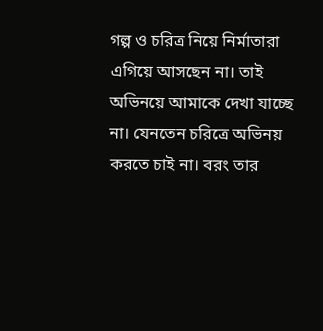গল্প ও চরিত্র নিয়ে নির্মাতারা এগিয়ে আসছেন না। তাই অভিনয়ে আমাকে দেখা যাচ্ছে না। যেনতেন চরিত্রে অভিনয় করতে চাই না। বরং তার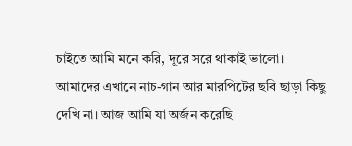চাইতে আমি মনে করি, দূরে সরে থাকাই ভালো। আমাদের এখানে নাচ-গান আর মারপিটের ছবি ছাড়া কিছু দেখি না। আজ আমি যা অর্জন করেছি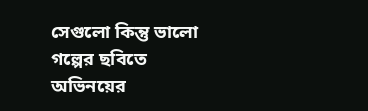সেগুলো কিন্তু ভালো গল্পের ছবিতে অভিনয়ের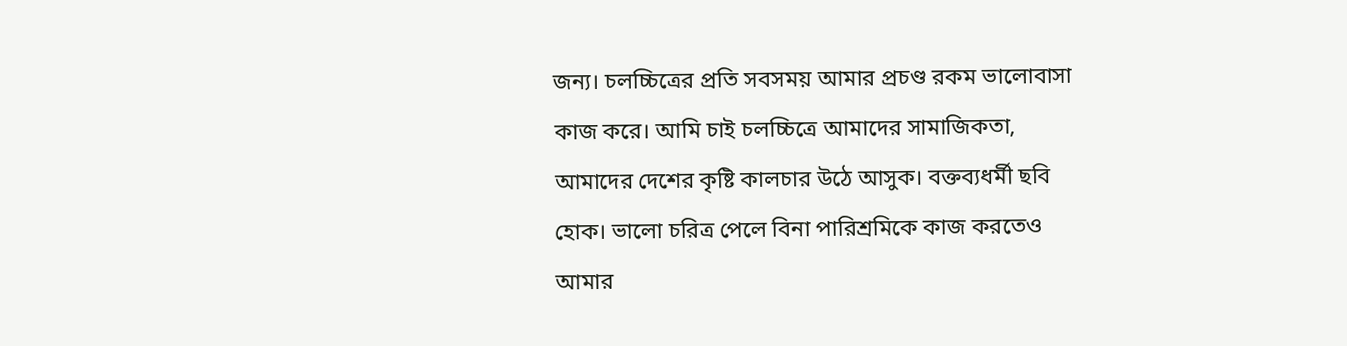জন্য। চলচ্চিত্রের প্রতি সবসময় আমার প্রচণ্ড রকম ভালোবাসা কাজ করে। আমি চাই চলচ্চিত্রে আমাদের সামাজিকতা, আমাদের দেশের কৃষ্টি কালচার উঠে আসুক। বক্তব্যধর্মী ছবি হোক। ভালো চরিত্র পেলে বিনা পারিশ্রমিকে কাজ করতেও আমার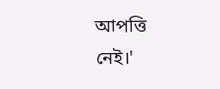আপত্তি নেই।'